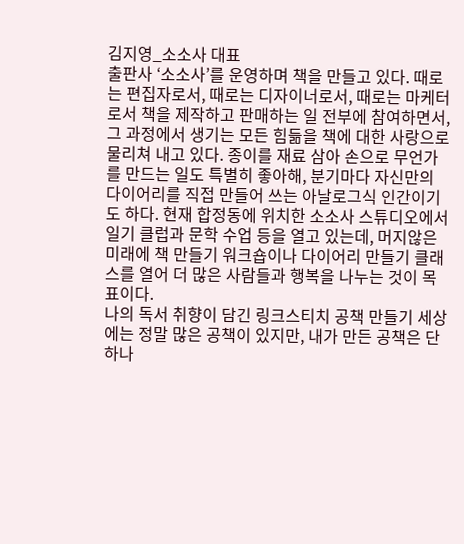김지영_소소사 대표
출판사 ‘소소사’를 운영하며 책을 만들고 있다. 때로는 편집자로서, 때로는 디자이너로서, 때로는 마케터로서 책을 제작하고 판매하는 일 전부에 참여하면서, 그 과정에서 생기는 모든 힘듦을 책에 대한 사랑으로 물리쳐 내고 있다. 종이를 재료 삼아 손으로 무언가를 만드는 일도 특별히 좋아해, 분기마다 자신만의 다이어리를 직접 만들어 쓰는 아날로그식 인간이기도 하다. 현재 합정동에 위치한 소소사 스튜디오에서 일기 클럽과 문학 수업 등을 열고 있는데, 머지않은 미래에 책 만들기 워크숍이나 다이어리 만들기 클래스를 열어 더 많은 사람들과 행복을 나누는 것이 목표이다.
나의 독서 취향이 담긴 링크스티치 공책 만들기 세상에는 정말 많은 공책이 있지만, 내가 만든 공책은 단 하나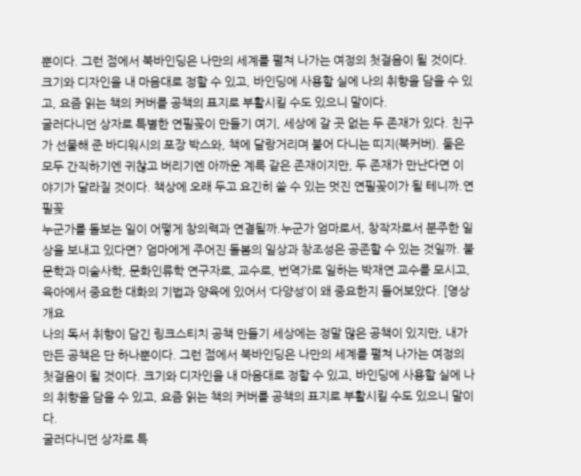뿐이다. 그런 점에서 북바인딩은 나만의 세계를 펼쳐 나가는 여정의 첫걸음이 될 것이다. 크기와 디자인을 내 마음대로 정할 수 있고, 바인딩에 사용할 실에 나의 취향을 담을 수 있고, 요즘 읽는 책의 커버를 공책의 표지로 부활시킬 수도 있으니 말이다.
굴러다니던 상자로 특별한 연필꽂이 만들기 여기, 세상에 갈 곳 없는 두 존재가 있다. 친구가 선물해 준 바디워시의 포장 박스와, 책에 달랑거리며 붙어 다니는 띠지(북커버). 둘은 모두 간직하기엔 귀찮고 버리기엔 아까운 계륵 같은 존재이지만, 두 존재가 만난다면 이야기가 달라질 것이다. 책상에 오래 두고 요긴히 쓸 수 있는 멋진 연필꽂이가 될 테니까.연필꽂
누군가를 돌보는 일이 어떻게 창의력과 연결될까.누군가 엄마로서, 창작자로서 분주한 일상을 보내고 있다면? 엄마에게 주어진 돌봄의 일상과 창조성은 공존할 수 있는 것일까. 불문학과 미술사학, 문화인류학 연구자로, 교수로, 번역가로 일하는 박재연 교수를 모시고, 육아에서 중요한 대화의 기법과 양육에 있어서 ‘다양성’이 왜 중요한지 들어보았다. [영상 개요
나의 독서 취향이 담긴 링크스티치 공책 만들기 세상에는 정말 많은 공책이 있지만, 내가 만든 공책은 단 하나뿐이다. 그런 점에서 북바인딩은 나만의 세계를 펼쳐 나가는 여정의 첫걸음이 될 것이다. 크기와 디자인을 내 마음대로 정할 수 있고, 바인딩에 사용할 실에 나의 취향을 담을 수 있고, 요즘 읽는 책의 커버를 공책의 표지로 부활시킬 수도 있으니 말이다.
굴러다니던 상자로 특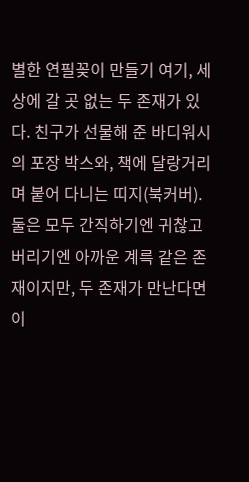별한 연필꽂이 만들기 여기, 세상에 갈 곳 없는 두 존재가 있다. 친구가 선물해 준 바디워시의 포장 박스와, 책에 달랑거리며 붙어 다니는 띠지(북커버). 둘은 모두 간직하기엔 귀찮고 버리기엔 아까운 계륵 같은 존재이지만, 두 존재가 만난다면 이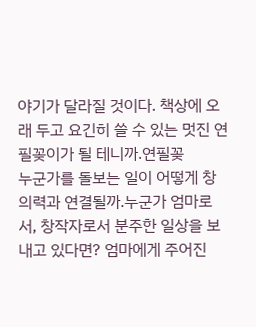야기가 달라질 것이다. 책상에 오래 두고 요긴히 쓸 수 있는 멋진 연필꽂이가 될 테니까.연필꽂
누군가를 돌보는 일이 어떻게 창의력과 연결될까.누군가 엄마로서, 창작자로서 분주한 일상을 보내고 있다면? 엄마에게 주어진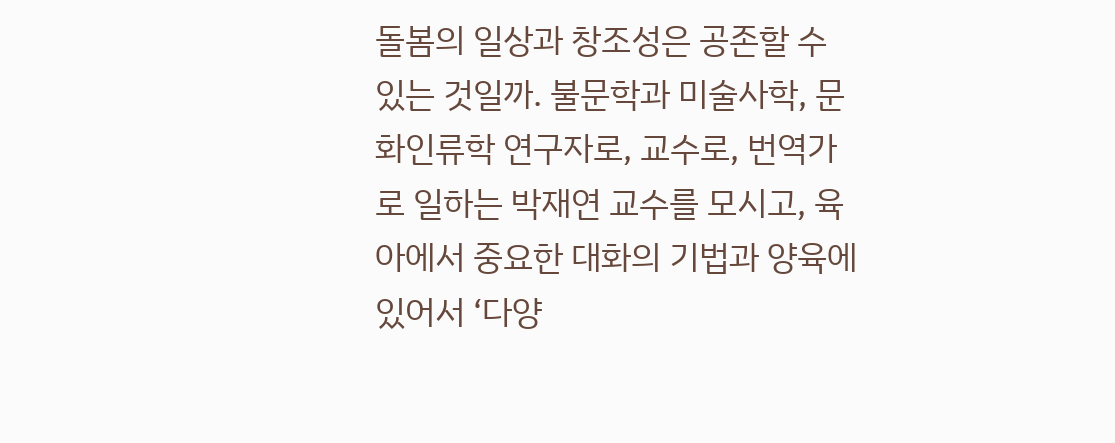돌봄의 일상과 창조성은 공존할 수 있는 것일까. 불문학과 미술사학, 문화인류학 연구자로, 교수로, 번역가로 일하는 박재연 교수를 모시고, 육아에서 중요한 대화의 기법과 양육에 있어서 ‘다양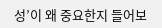성’이 왜 중요한지 들어보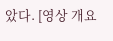았다. [영상 개요